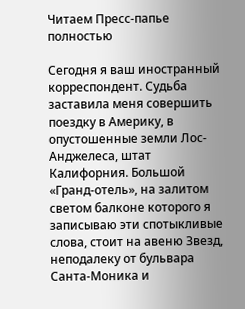Читаем Пресс-папье полностью

Сегодня я ваш иностранный корреспондент. Судьба заставила меня совершить поездку в Америку, в опустошенные земли Лос-Анджелеса, штат Калифорния. Большой «Гранд-отель», на залитом светом балконе которого я записываю эти спотыкливые слова, стоит на авеню Звезд, неподалеку от бульвара Санта-Моника и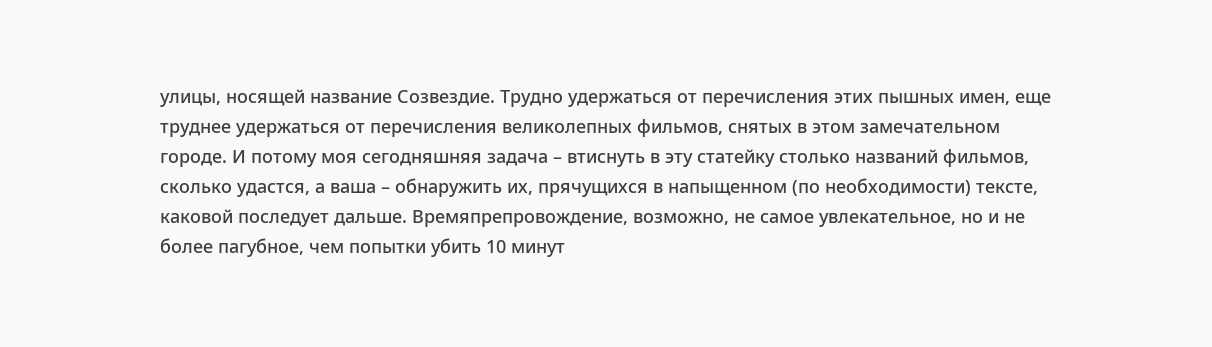улицы, носящей название Созвездие. Трудно удержаться от перечисления этих пышных имен, еще труднее удержаться от перечисления великолепных фильмов, снятых в этом замечательном городе. И потому моя сегодняшняя задача – втиснуть в эту статейку столько названий фильмов, сколько удастся, а ваша – обнаружить их, прячущихся в напыщенном (по необходимости) тексте, каковой последует дальше. Времяпрепровождение, возможно, не самое увлекательное, но и не более пагубное, чем попытки убить 10 минут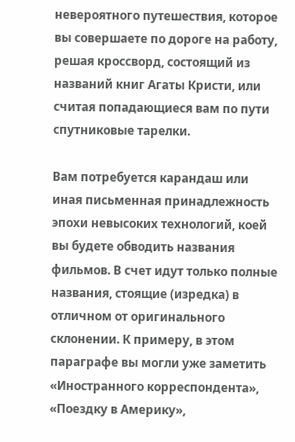невероятного путешествия, которое вы совершаете по дороге на работу, решая кроссворд, состоящий из названий книг Агаты Кристи, или считая попадающиеся вам по пути спутниковые тарелки.

Вам потребуется карандаш или иная письменная принадлежность эпохи невысоких технологий, коей вы будете обводить названия фильмов. В счет идут только полные названия, стоящие (изредка) в отличном от оригинального склонении. К примеру, в этом параграфе вы могли уже заметить «Иностранного корреспондента», «Поездку в Америку»,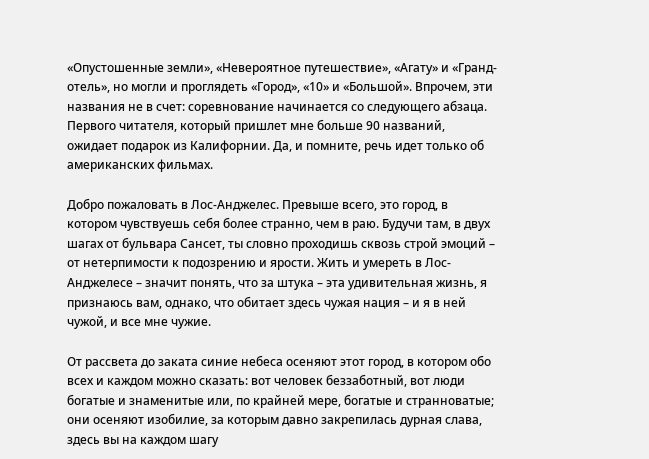«Опустошенные земли», «Невероятное путешествие», «Агату» и «Гранд-отель», но могли и проглядеть «Город», «10» и «Большой». Впрочем, эти названия не в счет: соревнование начинается со следующего абзаца. Первого читателя, который пришлет мне больше 90 названий, ожидает подарок из Калифорнии. Да, и помните, речь идет только об американских фильмах.

Добро пожаловать в Лос-Анджелес. Превыше всего, это город, в котором чувствуешь себя более странно, чем в раю. Будучи там, в двух шагах от бульвара Сансет, ты словно проходишь сквозь строй эмоций – от нетерпимости к подозрению и ярости. Жить и умереть в Лос-Анджелесе – значит понять, что за штука – эта удивительная жизнь, я признаюсь вам, однако, что обитает здесь чужая нация – и я в ней чужой, и все мне чужие.

От рассвета до заката синие небеса осеняют этот город, в котором обо всех и каждом можно сказать: вот человек беззаботный, вот люди богатые и знаменитые или, по крайней мере, богатые и странноватые; они осеняют изобилие, за которым давно закрепилась дурная слава, здесь вы на каждом шагу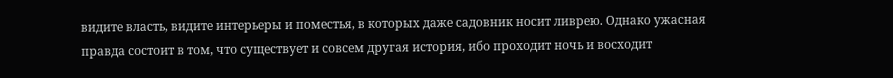видите власть, видите интерьеры и поместья, в которых даже садовник носит ливрею. Однако ужасная правда состоит в том, что существует и совсем другая история, ибо проходит ночь и восходит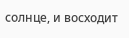солнце, и восходит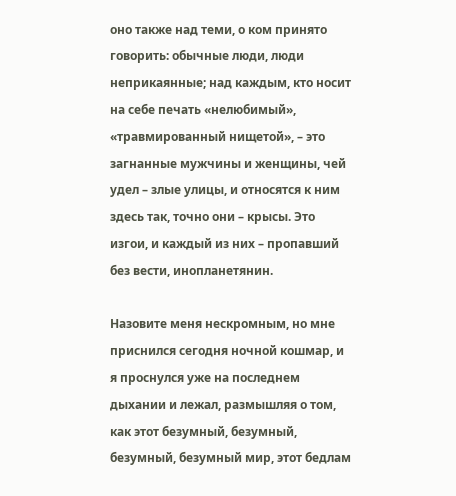оно также над теми, о ком принято говорить: обычные люди, люди неприкаянные; над каждым, кто носит на себе печать «нелюбимый», «травмированный нищетой», – это загнанные мужчины и женщины, чей удел – злые улицы, и относятся к ним здесь так, точно они – крысы. Это изгои, и каждый из них – пропавший без вести, инопланетянин.

Назовите меня нескромным, но мне приснился сегодня ночной кошмар, и я проснулся уже на последнем дыхании и лежал, размышляя о том, как этот безумный, безумный, безумный, безумный мир, этот бедлам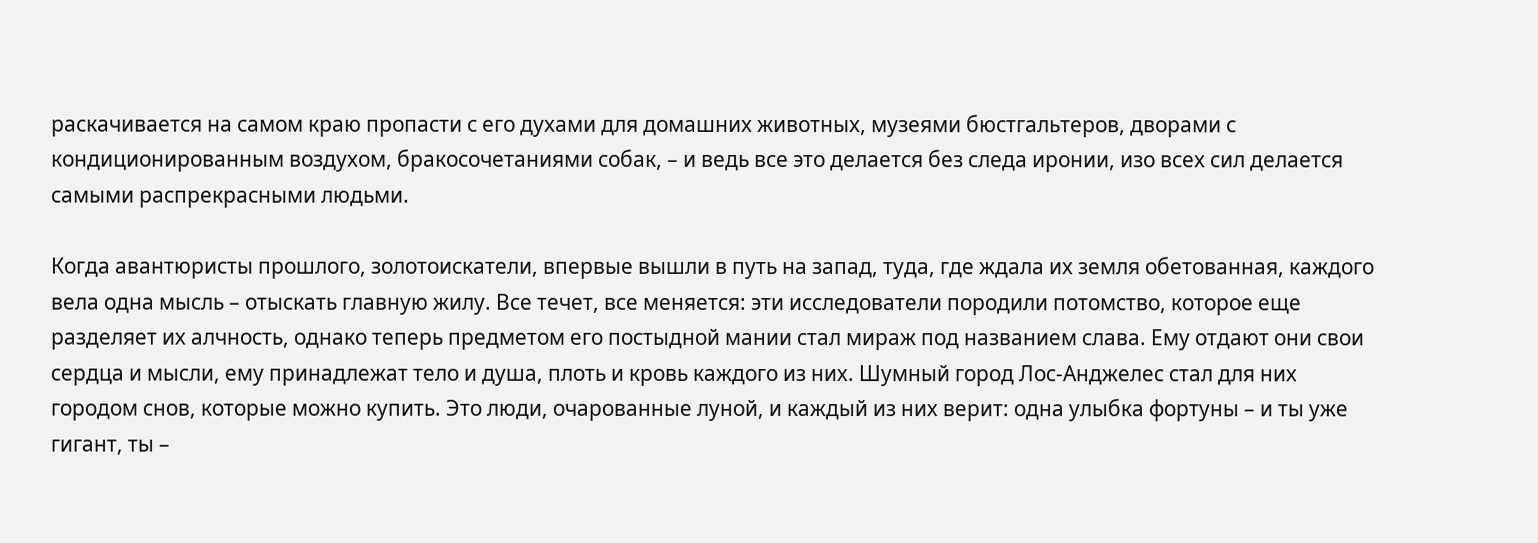раскачивается на самом краю пропасти с его духами для домашних животных, музеями бюстгальтеров, дворами с кондиционированным воздухом, бракосочетаниями собак, – и ведь все это делается без следа иронии, изо всех сил делается самыми распрекрасными людьми.

Когда авантюристы прошлого, золотоискатели, впервые вышли в путь на запад, туда, где ждала их земля обетованная, каждого вела одна мысль – отыскать главную жилу. Все течет, все меняется: эти исследователи породили потомство, которое еще разделяет их алчность, однако теперь предметом его постыдной мании стал мираж под названием слава. Ему отдают они свои сердца и мысли, ему принадлежат тело и душа, плоть и кровь каждого из них. Шумный город Лос-Анджелес стал для них городом снов, которые можно купить. Это люди, очарованные луной, и каждый из них верит: одна улыбка фортуны – и ты уже гигант, ты –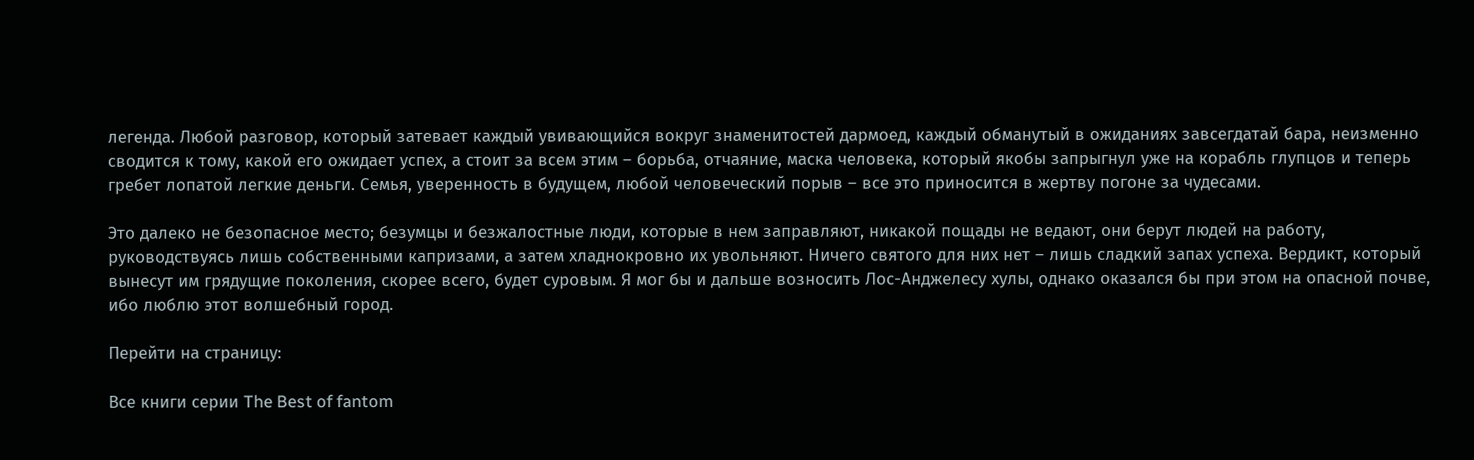легенда. Любой разговор, который затевает каждый увивающийся вокруг знаменитостей дармоед, каждый обманутый в ожиданиях завсегдатай бара, неизменно сводится к тому, какой его ожидает успех, а стоит за всем этим – борьба, отчаяние, маска человека, который якобы запрыгнул уже на корабль глупцов и теперь гребет лопатой легкие деньги. Семья, уверенность в будущем, любой человеческий порыв – все это приносится в жертву погоне за чудесами.

Это далеко не безопасное место; безумцы и безжалостные люди, которые в нем заправляют, никакой пощады не ведают, они берут людей на работу, руководствуясь лишь собственными капризами, а затем хладнокровно их увольняют. Ничего святого для них нет – лишь сладкий запах успеха. Вердикт, который вынесут им грядущие поколения, скорее всего, будет суровым. Я мог бы и дальше возносить Лос-Анджелесу хулы, однако оказался бы при этом на опасной почве, ибо люблю этот волшебный город.

Перейти на страницу:

Все книги серии The Best of fantom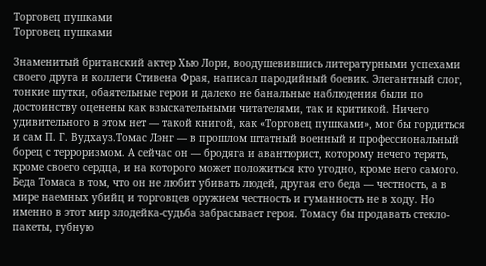Торговец пушками
Торговец пушками

Знаменитый британский актер Хью Лори, воодушевившись литературными успехами своего друга и коллеги Стивена Фрая, написал пародийный боевик. Элегантный слог, тонкие шутки, обаятельные герои и далеко не банальные наблюдения были по достоинству оценены как взыскательными читателями, так и критикой. Ничего удивительного в этом нет — такой книгой, как «Торговец пушками», мог бы гордиться и сам П. Г. Вудхауз.Томас Лэнг — в прошлом штатный военный и профессиональный борец с терроризмом. А сейчас он — бродяга и авантюрист, которому нечего терять, кроме своего сердца, и на которого может положиться кто угодно, кроме него самого. Беда Томаса в том, что он не любит убивать людей, другая его беда — честность, а в мире наемных убийц и торговцев оружием честность и гуманность не в ходу. Но именно в этот мир злодейка-судьба забрасывает героя. Томасу бы продавать стекло-пакеты, губную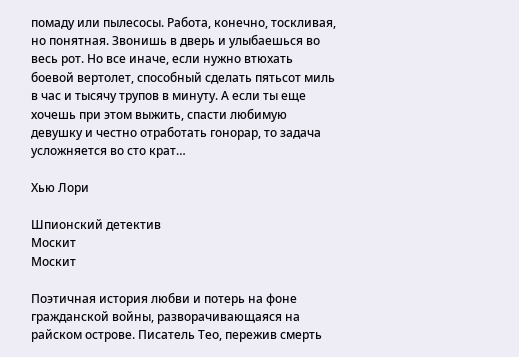помаду или пылесосы. Работа, конечно, тоскливая, но понятная. Звонишь в дверь и улыбаешься во весь рот. Но все иначе, если нужно втюхать боевой вертолет, способный сделать пятьсот миль в час и тысячу трупов в минуту. А если ты еще хочешь при этом выжить, спасти любимую девушку и честно отработать гонорар, то задача усложняется во сто крат…

Хью Лори

Шпионский детектив
Москит
Москит

Поэтичная история любви и потерь на фоне гражданской войны, разворачивающаяся на райском острове. Писатель Тео, пережив смерть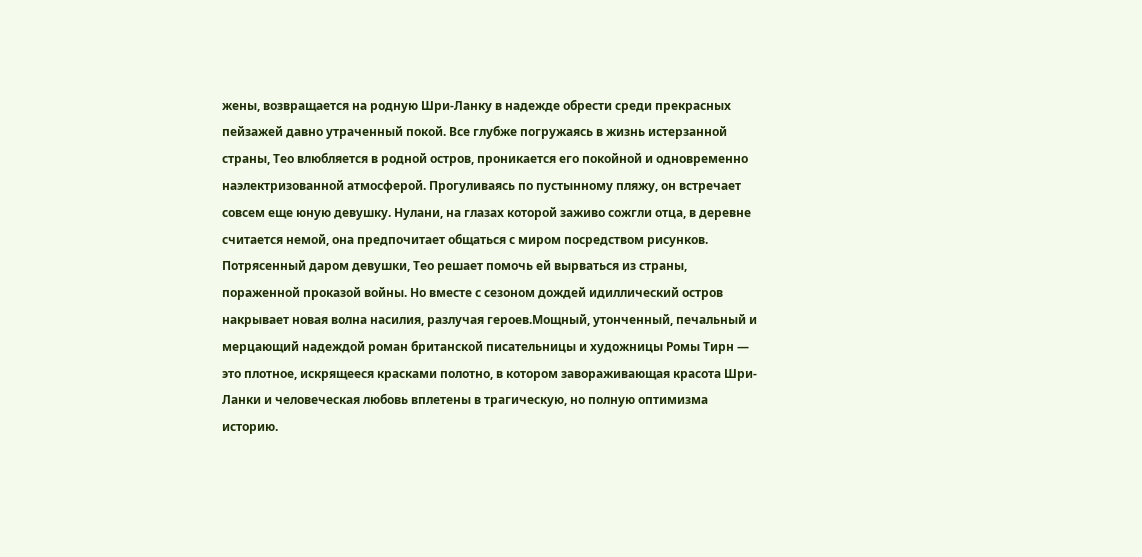жены, возвращается на родную Шри-Ланку в надежде обрести среди прекрасных пейзажей давно утраченный покой. Все глубже погружаясь в жизнь истерзанной страны, Тео влюбляется в родной остров, проникается его покойной и одновременно наэлектризованной атмосферой. Прогуливаясь по пустынному пляжу, он встречает совсем еще юную девушку. Нулани, на глазах которой заживо сожгли отца, в деревне считается немой, она предпочитает общаться с миром посредством рисунков. Потрясенный даром девушки, Тео решает помочь ей вырваться из страны, пораженной проказой войны. Но вместе с сезоном дождей идиллический остров накрывает новая волна насилия, разлучая героев.Мощный, утонченный, печальный и мерцающий надеждой роман британской писательницы и художницы Ромы Тирн — это плотное, искрящееся красками полотно, в котором завораживающая красота Шри-Ланки и человеческая любовь вплетены в трагическую, но полную оптимизма историю.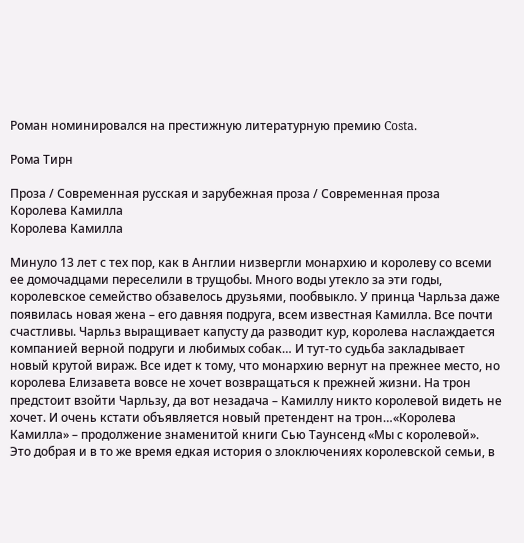Роман номинировался на престижную литературную премию Costa.

Рома Тирн

Проза / Современная русская и зарубежная проза / Современная проза
Королева Камилла
Королева Камилла

Минуло 13 лет с тех пор, как в Англии низвергли монархию и королеву со всеми ее домочадцами переселили в трущобы. Много воды утекло за эти годы, королевское семейство обзавелось друзьями, пообвыкло. У принца Чарльза даже появилась новая жена – его давняя подруга, всем известная Камилла. Все почти счастливы. Чарльз выращивает капусту да разводит кур, королева наслаждается компанией верной подруги и любимых собак… И тут‑то судьба закладывает новый крутой вираж. Все идет к тому, что монархию вернут на прежнее место, но королева Елизавета вовсе не хочет возвращаться к прежней жизни. На трон предстоит взойти Чарльзу, да вот незадача – Камиллу никто королевой видеть не хочет. И очень кстати объявляется новый претендент на трон…«Королева Камилла» – продолжение знаменитой книги Сью Таунсенд «Мы с королевой». Это добрая и в то же время едкая история о злоключениях королевской семьи, в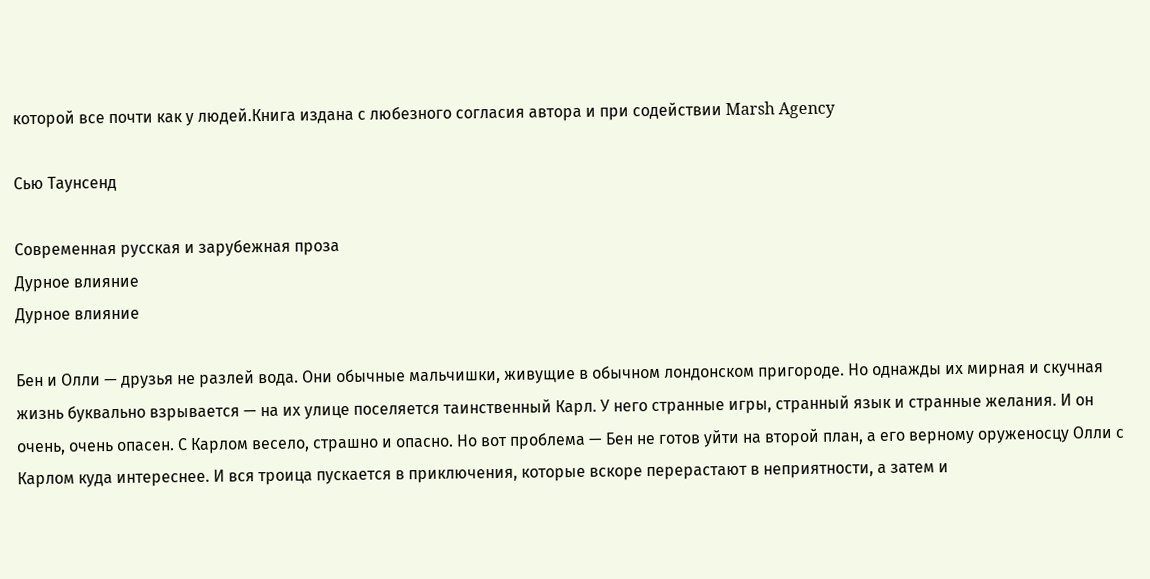которой все почти как у людей.Книга издана с любезного согласия автора и при содействии Marsh Agency

Сью Таунсенд

Современная русская и зарубежная проза
Дурное влияние
Дурное влияние

Бен и Олли — друзья не разлей вода. Они обычные мальчишки, живущие в обычном лондонском пригороде. Но однажды их мирная и скучная жизнь буквально взрывается — на их улице поселяется таинственный Карл. У него странные игры, странный язык и странные желания. И он очень, очень опасен. С Карлом весело, страшно и опасно. Но вот проблема — Бен не готов уйти на второй план, а его верному оруженосцу Олли с Карлом куда интереснее. И вся троица пускается в приключения, которые вскоре перерастают в неприятности, а затем и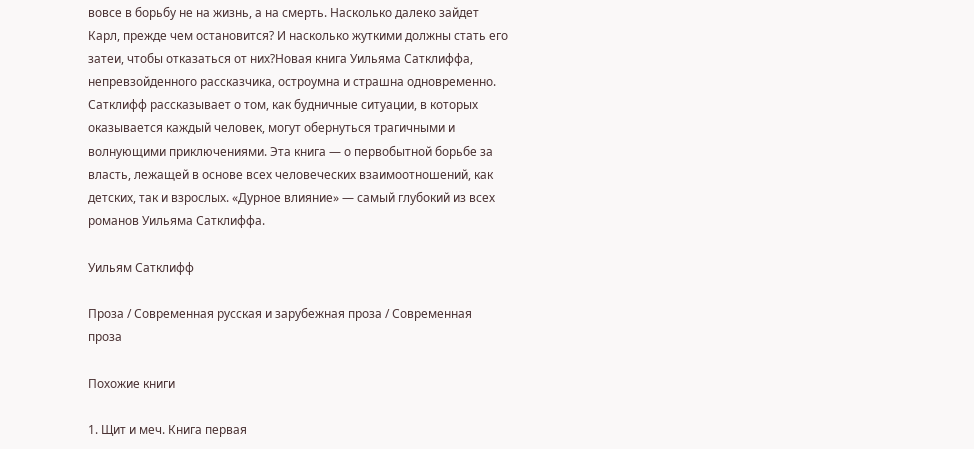вовсе в борьбу не на жизнь, а на смерть. Насколько далеко зайдет Карл, прежде чем остановится? И насколько жуткими должны стать его затеи, чтобы отказаться от них?Новая книга Уильяма Сатклиффа, непревзойденного рассказчика, остроумна и страшна одновременно. Сатклифф рассказывает о том, как будничные ситуации, в которых оказывается каждый человек, могут обернуться трагичными и волнующими приключениями. Эта книга — о первобытной борьбе за власть, лежащей в основе всех человеческих взаимоотношений, как детских, так и взрослых. «Дурное влияние» — самый глубокий из всех романов Уильяма Сатклиффа.

Уильям Сатклифф

Проза / Современная русская и зарубежная проза / Современная проза

Похожие книги

1. Щит и меч. Книга первая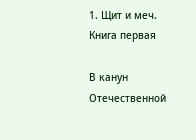1. Щит и меч. Книга первая

В канун Отечественной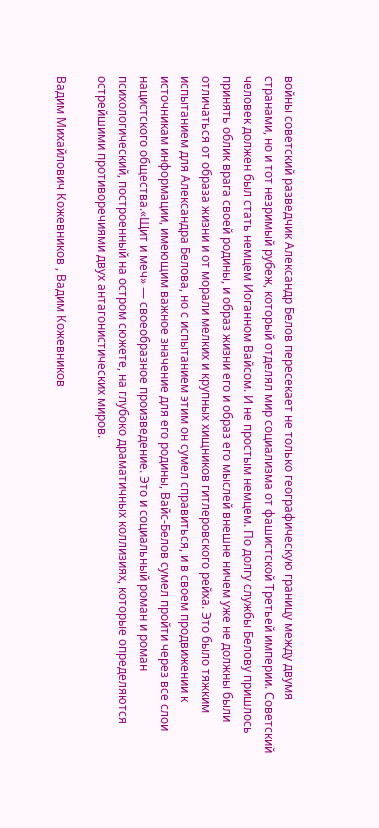войны советский разведчик Александр Белов пересекает не только географическую границу между двумя странами, но и тот незримый рубеж, который отделял мир социализма от фашистской Третьей империи. Советский человек должен был стать немцем Иоганном Вайсом. И не простым немцем. По долгу службы Белову пришлось принять облик врага своей родины, и образ жизни его и образ его мыслей внешне ничем уже не должны были отличаться от образа жизни и от морали мелких и крупных хищников гитлеровского рейха. Это было тяжким испытанием для Александра Белова, но с испытанием этим он сумел справиться, и в своем продвижении к источникам информации, имеющим важное значение для его родины, Вайс-Белов сумел пройти через все слои нацистского общества.«Щит и меч» — своеобразное произведение. Это и социальный роман и роман психологический, построенный на остром сюжете, на глубоко драматичных коллизиях, которые определяются острейшими противоречиями двух антагонистических миров.

Вадим Михайлович Кожевников , Вадим Кожевников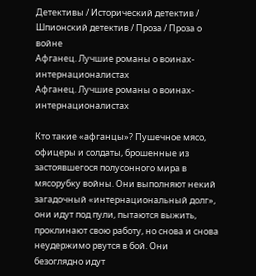Детективы / Исторический детектив / Шпионский детектив / Проза / Проза о войне
Афганец. Лучшие романы о воинах-интернационалистах
Афганец. Лучшие романы о воинах-интернационалистах

Кто такие «афганцы»? Пушечное мясо, офицеры и солдаты, брошенные из застоявшегося полусонного мира в мясорубку войны. Они выполняют некий загадочный «интернациональный долг», они идут под пули, пытаются выжить, проклинают свою работу, но снова и снова неудержимо рвутся в бой. Они безоглядно идут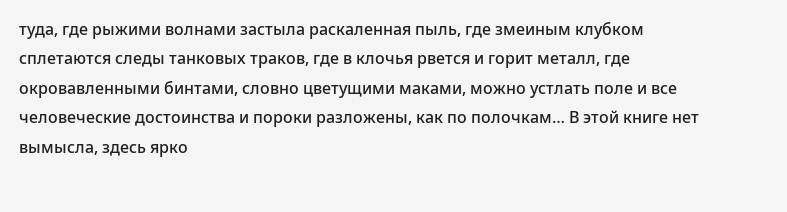туда, где рыжими волнами застыла раскаленная пыль, где змеиным клубком сплетаются следы танковых траков, где в клочья рвется и горит металл, где окровавленными бинтами, словно цветущими маками, можно устлать поле и все человеческие достоинства и пороки разложены, как по полочкам… В этой книге нет вымысла, здесь ярко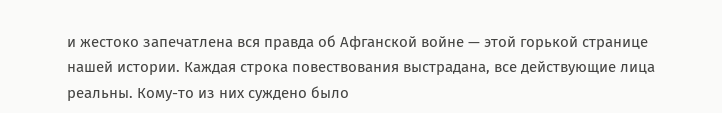и жестоко запечатлена вся правда об Афганской войне — этой горькой странице нашей истории. Каждая строка повествования выстрадана, все действующие лица реальны. Кому-то из них суждено было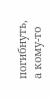погибнуть, а кому-то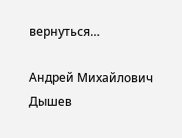вернуться…

Андрей Михайлович Дышев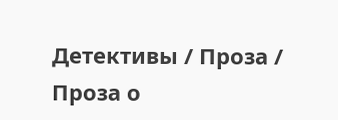Детективы / Проза / Проза о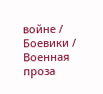войне / Боевики / Военная проза